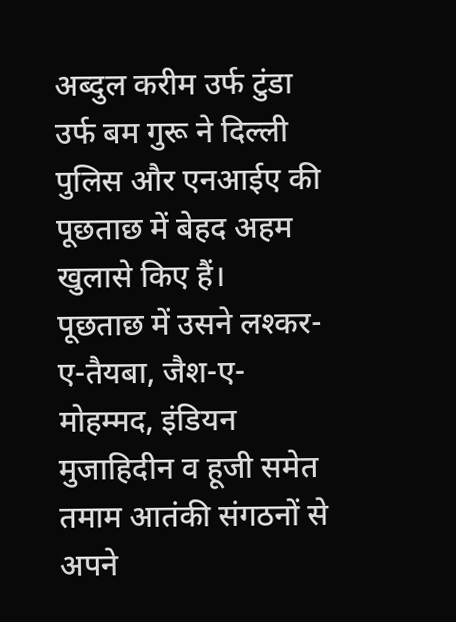अब्दुल करीम उर्फ टुंडा उर्फ बम गुरू ने दिल्ली पुलिस और एनआईए की पूछताछ में बेहद अहम खुलासे किए हैं।
पूछताछ में उसने लश्कर-ए-तैयबा, जैश-ए-मोहम्मद, इंडियन मुजाहिदीन व हूजी समेत तमाम आतंकी संगठनों से अपने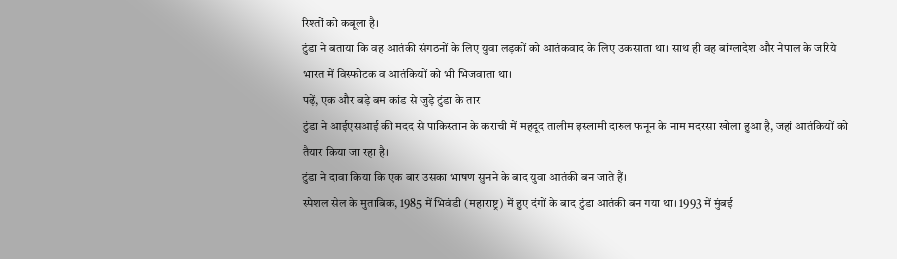रिश्तों को कबूला है।
टुंडा ने बताया कि वह आतंकी संगठनों के लिए युवा लड़कों को आतंकवाद के लिए उकसाता था। साथ ही वह बांग्लादेश और नेपाल के जरिये भारत में विस्फोटक व आतंकियों को भी भिजवाता था।
पढ़ें, एक और बड़े बम कांड से जुड़े टुंडा के तार
टुंडा ने आईएसआई की मदद से पाकिस्तान के कराची में महदूद तालीम इस्लामी दारुल फनून के नाम मदरसा खोला हुआ है, जहां आतंकियों को तैयार किया जा रहा है।
टुंडा ने दावा किया कि एक बार उसका भाषण सुनने के बाद युवा आतंकी बन जाते हैं।
स्पेशल सेल के मुताबिक, 1985 में भिवंडी (महाराष्ट्र) में हुए दंगों के बाद टुंडा आतंकी बन गया था। 1993 में मुंबई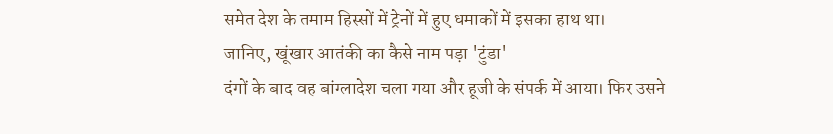समेत देश के तमाम हिस्सों में ट्रेनों में हुए धमाकों में इसका हाथ था।
जानिए, खूंखार आतंकी का कैसे नाम पड़ा 'टुंडा'
दंगों के बाद वह बांग्लादेश चला गया और हूजी के संपर्क में आया। फिर उसने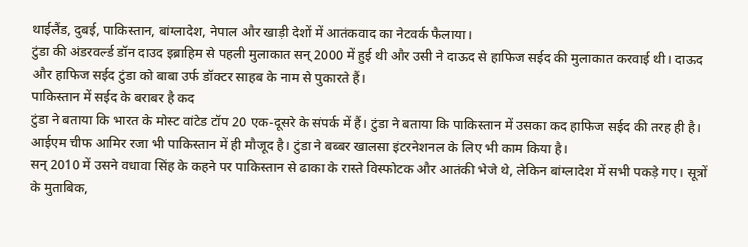थाईलैंड, दुबई, पाकिस्तान, बांग्लादेश, नेपाल और खाड़ी देशों में आतंकवाद का नेटवर्क फैलाया।
टुंडा की अंडरवर्ल्ड डॉन दाउद इब्राहिम से पहली मुलाकात सन् 2000 में हुई थी और उसी ने दाऊद से हाफिज सईद की मुलाकात करवाई थी। दाऊद और हाफिज सईद टुंडा को बाबा उर्फ डॉक्टर साहब के नाम से पुकारते हैं।
पाकिस्तान में सईद के बराबर है कद
टुंडा ने बताया कि भारत के मोस्ट वांटेड टॉप 20 एक-दूसरे के संपर्क में हैं। टुंडा ने बताया कि पाकिस्तान में उसका कद हाफिज सईद की तरह ही है।
आईएम चीफ आमिर रजा भी पाकिस्तान में ही मौजूद है। टुंडा ने बब्बर खालसा इंटरनेशनल के लिए भी काम किया है।
सन् 2010 में उसने वधावा सिंह के कहने पर पाकिस्तान से ढाका के रास्ते विस्फोटक और आतंकी भेजे थे, लेकिन बांग्लादेश में सभी पकड़े गए। सूत्रों के मुताबिक,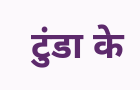टुंडा के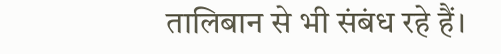तालिबान से भी संबंध रहे हैं।